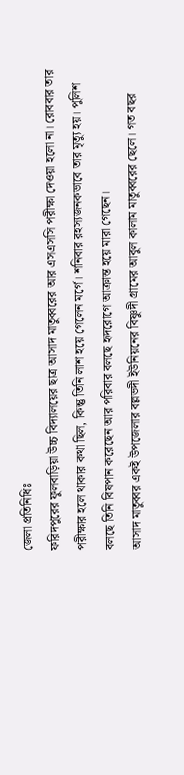জেলা প্রতিনিধিঃ
ফরিদপুরের ফুলবাড়িয়া উচ্চ বিদ্যালয়ের ছাত্র আসাদ মাতুব্বরের আর এসএসসি পরীক্ষা দেওয়া হলো না। রোববার তার পরীক্ষার হলে থাকার কথা ছিল, কিন্তু তিনি লাশ হয়ে গেলেন মর্গে। শনিবার রহস্যজনকভাবে তার মৃত্যু হয়। পুলিশ বলছে তিনি বিষপান করেছেন আর পরিবার বলছে হৃদরোগে আক্রান্ত হয়ে মারা গেছেন।
আসাদ মাতুব্বর একই উপজেলার বল্লভদী ইউনিয়নের বিষ্ণুদী গ্রামের আবুল কালাম মাতুব্বরের ছেলে। গত বছর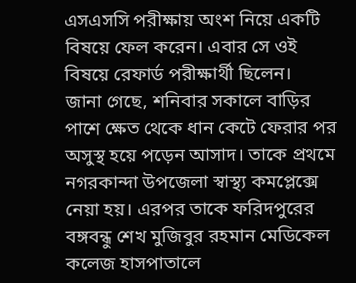এসএসসি পরীক্ষায় অংশ নিয়ে একটি বিষয়ে ফেল করেন। এবার সে ওই বিষয়ে রেফার্ড পরীক্ষার্থী ছিলেন।
জানা গেছে, শনিবার সকালে বাড়ির পাশে ক্ষেত থেকে ধান কেটে ফেরার পর অসুস্থ হয়ে পড়েন আসাদ। তাকে প্রথমে নগরকান্দা উপজেলা স্বাস্থ্য কমপ্লেক্সে নেয়া হয়। এরপর তাকে ফরিদপুরের বঙ্গবন্ধু শেখ মুজিবুর রহমান মেডিকেল কলেজ হাসপাতালে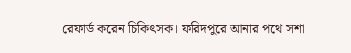রেফার্ড করেন চিকিৎসক। ফরিদপুরে আনার পথে সশা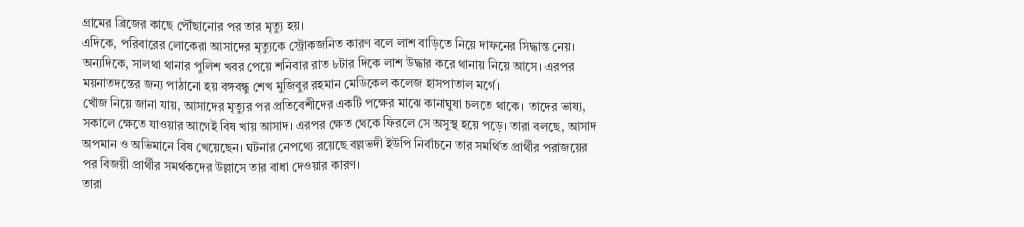গ্রামের ব্রিজের কাছে পৌঁছানোর পর তার মৃত্যু হয়।
এদিকে, পরিবারের লোকেরা আসাদের মৃত্যুকে স্ট্রোকজনিত কারণ বলে লাশ বাড়িতে নিয়ে দাফনের সিদ্ধান্ত নেয়। অন্যদিকে, সালথা থানার পুলিশ খবর পেয়ে শনিবার রাত ৮টার দিকে লাশ উদ্ধার করে থানায় নিয়ে আসে। এরপর ময়নাতদন্তের জন্য পাঠানো হয় বঙ্গবন্ধু শেখ মুজিবুর রহমান মেডিকেল কলেজ হাসপাতাল মর্গে।
খোঁজ নিয়ে জানা যায়, আসাদের মৃত্যুর পর প্রতিবেশীদের একটি পক্ষের মাঝে কানাঘুষা চলতে থাকে। তাদের ভাষ্য, সকালে ক্ষেতে যাওয়ার আগেই বিষ খায় আসাদ। এরপর ক্ষেত থেকে ফিরলে সে অসুস্থ হয়ে পড়ে। তারা বলছে, আসাদ অপমান ও অভিমানে বিষ খেয়েছেন। ঘটনার নেপথ্যে রয়েছে বল্লভদী ইউপি নির্বাচনে তার সমর্থিত প্রার্থীর পরাজয়ের পর বিজয়ী প্রার্থীর সমর্থকদের উল্লাসে তার বাধা দেওয়ার কারণ।
তারা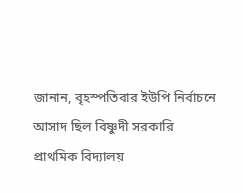জানান, বৃহস্পতিবার ইউপি নির্বাচনে আসাদ ছিল বিষ্ণুদী সরকারি প্রাথমিক বিদ্যালয়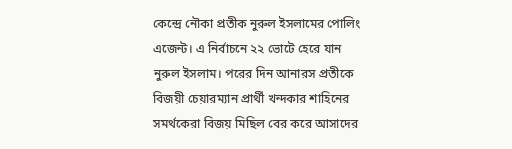কেন্দ্রে নৌকা প্রতীক নুরুল ইসলামের পোলিং এজেন্ট। এ নির্বাচনে ২২ ভোটে হেরে যান নুরুল ইসলাম। পরের দিন আনারস প্রতীকে বিজয়ী চেয়ারম্যান প্রার্থী খন্দকার শাহিনের সমর্থকেরা বিজয় মিছিল বের করে আসাদের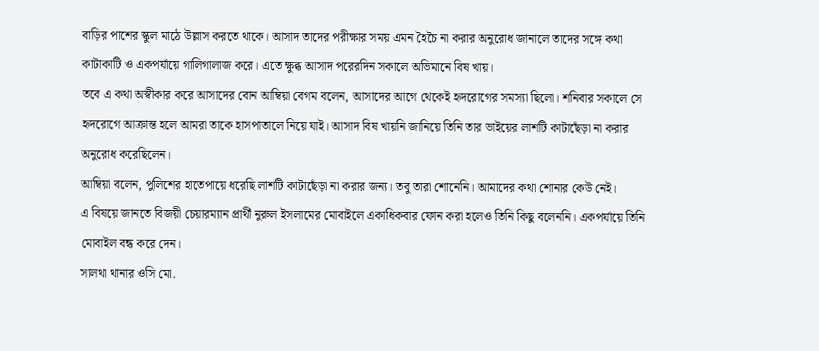বাড়ির পাশের স্কুল মাঠে উল্লাস করতে থাকে। আসাদ তাদের পরীক্ষার সময় এমন হৈচৈ না করার অনুরোধ জানালে তাদের সঙ্গে কথা কাটাকাটি ও একপর্যায়ে গালিগালাজ করে। এতে ক্ষুব্ধ আসাদ পরেরদিন সকালে অভিমানে বিষ খায়।
তবে এ কথা অস্বীকার করে আসাদের বোন আম্বিয়া বেগম বলেন, আসাদের আগে থেকেই হৃদরোগের সমস্যা ছিলো। শনিবার সকালে সে হৃদরোগে আক্রান্ত হলে আমরা তাকে হাসপাতালে নিয়ে যাই। আসাদ বিষ খায়নি জানিয়ে তিনি তার ভাইয়ের লাশটি কাটাছেঁড়া না করার অনুরোধ করেছিলেন।
আম্বিয়া বলেন, পুলিশের হাতেপায়ে ধরেছি লাশটি কাটাছেঁড়া না করার জন্য। তবু তারা শোনেনি। আমাদের কথা শোনার কেউ নেই।
এ বিষয়ে জানতে বিজয়ী চেয়ারম্যান প্রার্থী নুরুল ইসলামের মোবাইলে একাধিকবার ফোন করা হলেও তিনি কিছু বলেননি। একপর্যায়ে তিনি মোবাইল বন্ধ করে দেন।
সালথা থানার ওসি মো.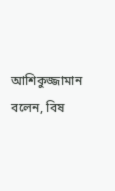আশিকুজ্জামান বলেন, বিষ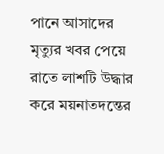পানে আসাদের মৃত্যুর খবর পেয়ে রাতে লাশটি উদ্ধার করে ময়নাতদন্তের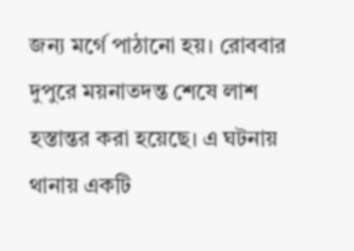জন্য মর্গে পাঠানো হয়। রোববার দুপুরে ময়নাতদন্ত শেষে লাশ হস্তান্তর করা হয়েছে। এ ঘটনায় থানায় একটি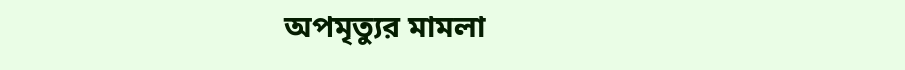অপমৃত্যুর মামলা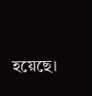হয়েছে।